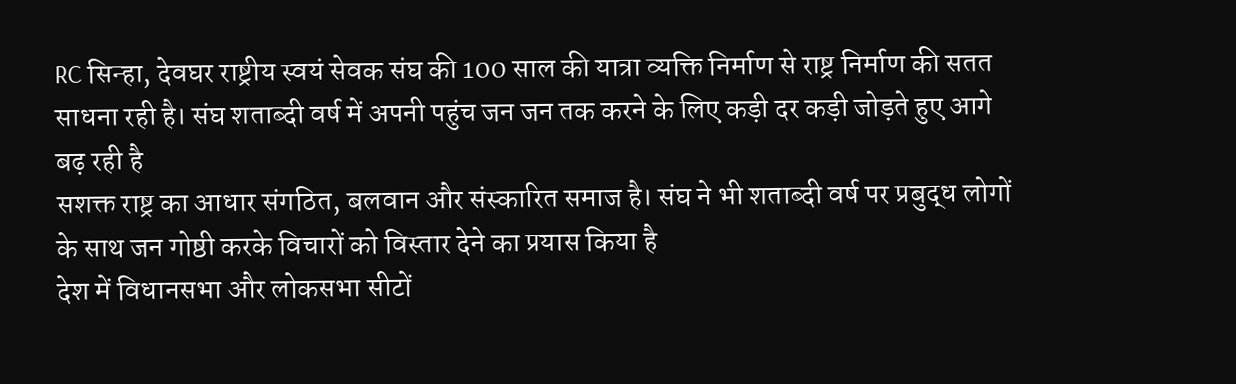RC सिन्हा, देवघर राष्ट्रीय स्वयं सेवक संघ की 100 साल की यात्रा व्यक्ति निर्माण से राष्ट्र निर्माण की सतत साधना रही है। संघ शताब्दी वर्ष में अपनी पहुंच जन जन तक करने के लिए कड़ी दर कड़ी जोड़ते हुए आगे बढ़ रही है
सशक्त राष्ट्र का आधार संगठित, बलवान और संस्कारित समाज है। संघ ने भी शताब्दी वर्ष पर प्रबुद्ध लोगों के साथ जन गोष्ठी करके विचारों को विस्तार देने का प्रयास किया है
देश में विधानसभा और लोकसभा सीटों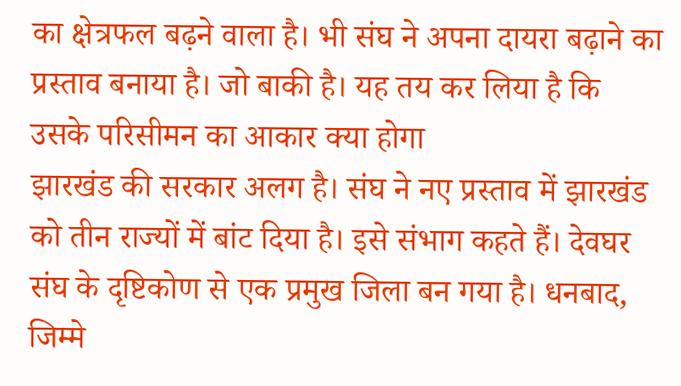का क्षेत्रफल बढ़ने वाला है। भी संघ ने अपना दायरा बढ़ाने का प्रस्ताव बनाया है। जो बाकी है। यह तय कर लिया है कि उसके परिसीमन का आकार क्या होगा
झारखंड की सरकार अलग है। संघ ने नए प्रस्ताव में झारखंड को तीन राज्यों में बांट दिया है। इसे संभाग कहते हैं। देवघर संघ के दृष्टिकोण से एक प्रमुख जिला बन गया है। धनबाद, जिम्मे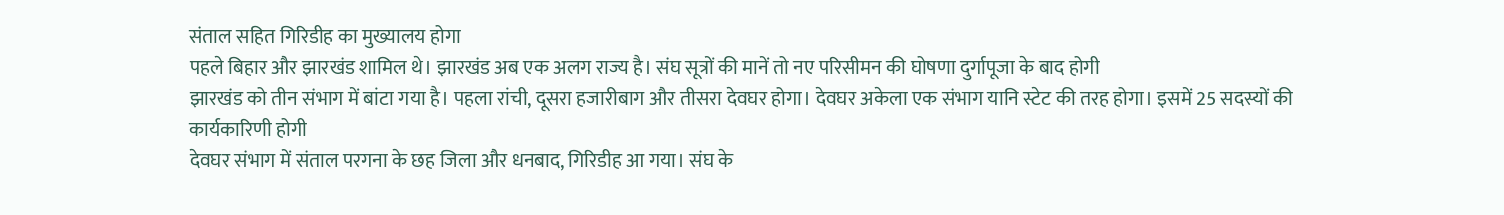संताल सहित गिरिडीह का मुख्यालय होगा
पहले बिहार और झारखंड शामिल थे। झारखंड अब एक अलग राज्य है। संघ सूत्रों की मानें तो नए परिसीमन की घोषणा दुर्गापूजा के बाद होगी
झारखंड को तीन संभाग में बांटा गया है। पहला रांची, दूसरा हजारीबाग और तीसरा देवघर होगा। देवघर अकेला एक संभाग यानि स्टेट की तरह होगा। इसमें 25 सदस्यों की कार्यकारिणी होगी
देवघर संभाग में संताल परगना के छह जिला और धनबाद, गिरिडीह आ गया। संघ के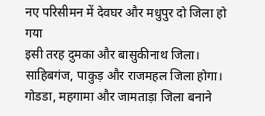नए परिसीमन में देवघर और मधुपुर दो जिला हो गया
इसी तरह दुमका और बासुकीनाथ जिला। साहिबगंज, पाकुड़ और राजमहल जिला होगा। गोडडा, महगामा और जामताड़ा जिला बनाने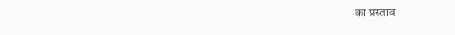का प्रस्ताव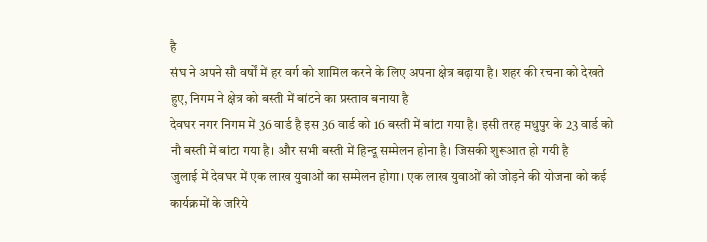है
संघ ने अपने सौ वर्षों में हर वर्ग को शामिल करने के लिए अपना क्षेत्र बढ़ाया है। शहर की रचना को देखते हुए, निगम ने क्षेत्र को बस्ती में बांटने का प्रस्ताव बनाया है
देवघर नगर निगम में 36 वार्ड है इस 36 वार्ड को 16 बस्ती में बांटा गया है। इसी तरह मधुपुर के 23 वार्ड को नौ बस्ती में बांटा गया है। और सभी बस्ती में हिन्दू सम्मेलन होना है। जिसकी शुरूआत हो गयी है
जुलाई में देवघर में एक लाख युवाओं का सम्मेलन होगा। एक लाख युवाओं को जोड़ने की योजना को कई कार्यक्रमों के जरिये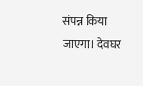संपन्न किया जाएगा। देवघर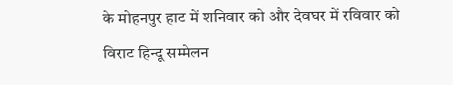के मोहनपुर हाट में शनिवार को और देवघर में रविवार को विराट हिन्दू सम्मेलन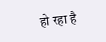हो रहा है